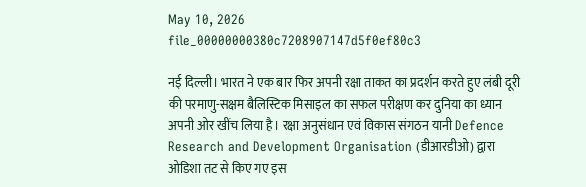May 10, 2026
file_00000000380c7208907147d5f0ef80c3

नई दिल्ली। भारत ने एक बार फिर अपनी रक्षा ताकत का प्रदर्शन करते हुए लंबी दूरी की परमाणु-सक्षम बैलिस्टिक मिसाइल का सफल परीक्षण कर दुनिया का ध्यान अपनी ओर खींच लिया है। रक्षा अनुसंधान एवं विकास संगठन यानी Defence Research and Development Organisation (डीआरडीओ) द्वारा ओडिशा तट से किए गए इस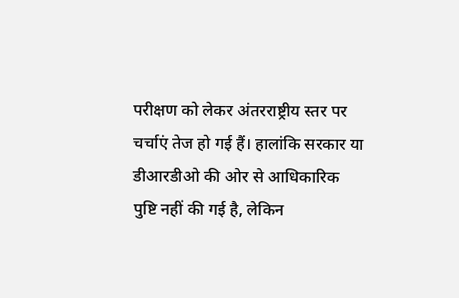परीक्षण को लेकर अंतरराष्ट्रीय स्तर पर चर्चाएं तेज हो गई हैं। हालांकि सरकार या डीआरडीओ की ओर से आधिकारिक पुष्टि नहीं की गई है, लेकिन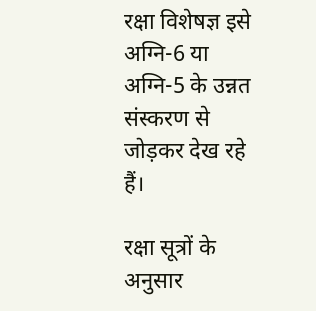रक्षा विशेषज्ञ इसे अग्नि-6 या अग्नि-5 के उन्नत संस्करण से जोड़कर देख रहे हैं।

रक्षा सूत्रों के अनुसार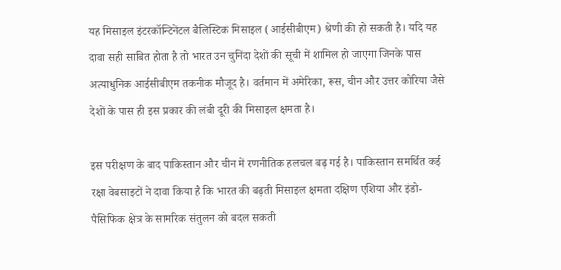यह मिसाइल इंटरकॉन्टिनेंटल बैलिस्टिक मिसाइल (आईसीबीएम) श्रेणी की हो सकती है। यदि यह दावा सही साबित होता है तो भारत उन चुनिंदा देशों की सूची में शामिल हो जाएगा जिनके पास अत्याधुनिक आईसीबीएम तकनीक मौजूद है। वर्तमान में अमेरिका, रूस, चीन और उत्तर कोरिया जैसे देशों के पास ही इस प्रकार की लंबी दूरी की मिसाइल क्षमता है।

इस परीक्षण के बाद पाकिस्तान और चीन में रणनीतिक हलचल बढ़ गई है। पाकिस्तान समर्थित कई रक्षा वेबसाइटों ने दावा किया है कि भारत की बढ़ती मिसाइल क्षमता दक्षिण एशिया और इंडो-पैसिफिक क्षेत्र के सामरिक संतुलन को बदल सकती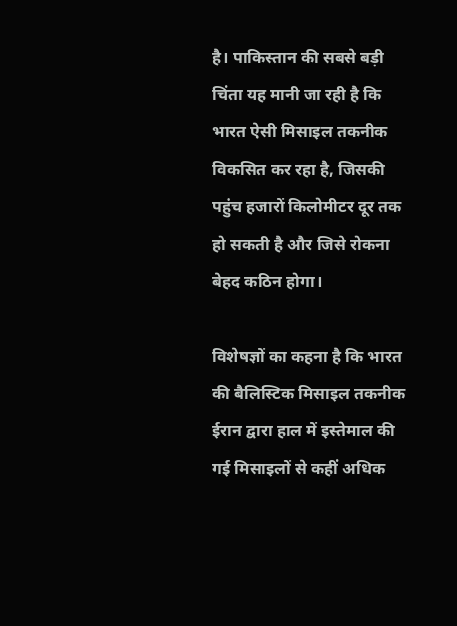है। पाकिस्तान की सबसे बड़ी चिंता यह मानी जा रही है कि भारत ऐसी मिसाइल तकनीक विकसित कर रहा है, जिसकी पहुंच हजारों किलोमीटर दूर तक हो सकती है और जिसे रोकना बेहद कठिन होगा।

विशेषज्ञों का कहना है कि भारत की बैलिस्टिक मिसाइल तकनीक ईरान द्वारा हाल में इस्तेमाल की गई मिसाइलों से कहीं अधिक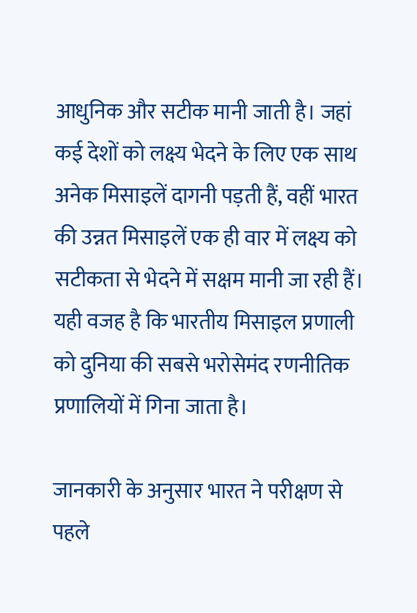आधुनिक और सटीक मानी जाती है। जहां कई देशों को लक्ष्य भेदने के लिए एक साथ अनेक मिसाइलें दागनी पड़ती हैं, वहीं भारत की उन्नत मिसाइलें एक ही वार में लक्ष्य को सटीकता से भेदने में सक्षम मानी जा रही हैं। यही वजह है कि भारतीय मिसाइल प्रणाली को दुनिया की सबसे भरोसेमंद रणनीतिक प्रणालियों में गिना जाता है।

जानकारी के अनुसार भारत ने परीक्षण से पहले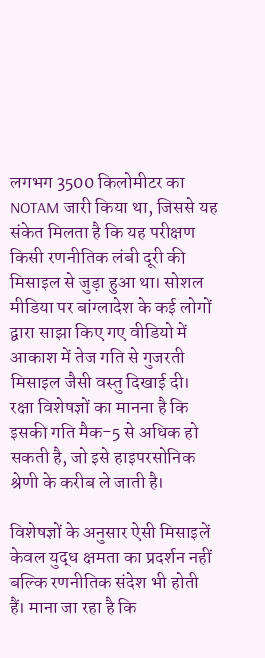लगभग 3500 किलोमीटर का NOTAM जारी किया था, जिससे यह संकेत मिलता है कि यह परीक्षण किसी रणनीतिक लंबी दूरी की मिसाइल से जुड़ा हुआ था। सोशल मीडिया पर बांग्लादेश के कई लोगों द्वारा साझा किए गए वीडियो में आकाश में तेज गति से गुजरती मिसाइल जैसी वस्तु दिखाई दी। रक्षा विशेषज्ञों का मानना है कि इसकी गति मैक-5 से अधिक हो सकती है, जो इसे हाइपरसोनिक श्रेणी के करीब ले जाती है।

विशेषज्ञों के अनुसार ऐसी मिसाइलें केवल युद्ध क्षमता का प्रदर्शन नहीं बल्कि रणनीतिक संदेश भी होती हैं। माना जा रहा है कि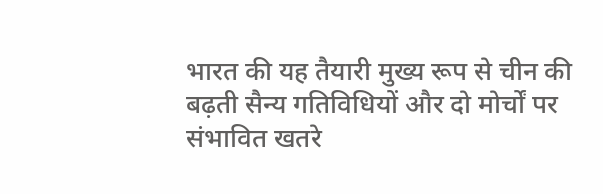भारत की यह तैयारी मुख्य रूप से चीन की बढ़ती सैन्य गतिविधियों और दो मोर्चों पर संभावित खतरे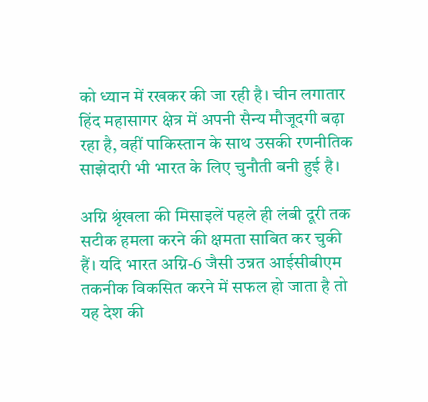को ध्यान में रखकर की जा रही है। चीन लगातार हिंद महासागर क्षेत्र में अपनी सैन्य मौजूदगी बढ़ा रहा है, वहीं पाकिस्तान के साथ उसकी रणनीतिक साझेदारी भी भारत के लिए चुनौती बनी हुई है।

अग्नि श्रृंखला की मिसाइलें पहले ही लंबी दूरी तक सटीक हमला करने की क्षमता साबित कर चुकी हैं। यदि भारत अग्नि-6 जैसी उन्नत आईसीबीएम तकनीक विकसित करने में सफल हो जाता है तो यह देश की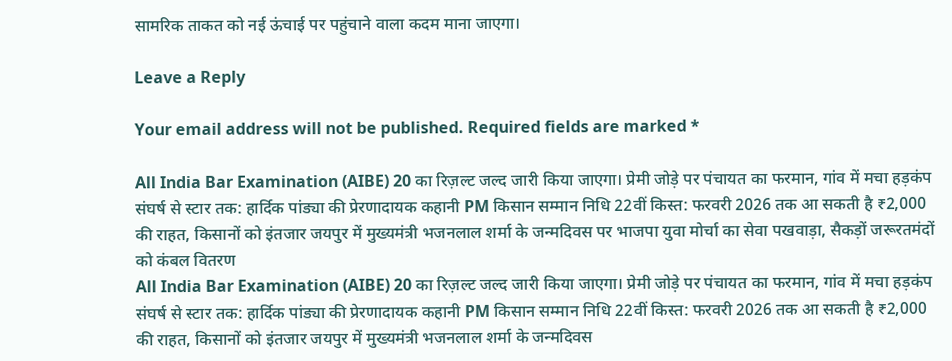सामरिक ताकत को नई ऊंचाई पर पहुंचाने वाला कदम माना जाएगा।

Leave a Reply

Your email address will not be published. Required fields are marked *

All India Bar Examination (AIBE) 20 का रिज़ल्ट जल्द जारी किया जाएगा। प्रेमी जोड़े पर पंचायत का फरमान, गांव में मचा हड़कंप संघर्ष से स्टार तक: हार्दिक पांड्या की प्रेरणादायक कहानी PM किसान सम्मान निधि 22वीं किस्त: फरवरी 2026 तक आ सकती है ₹2,000 की राहत, किसानों को इंतजार जयपुर में मुख्यमंत्री भजनलाल शर्मा के जन्मदिवस पर भाजपा युवा मोर्चा का सेवा पखवाड़ा, सैकड़ों जरूरतमंदों को कंबल वितरण
All India Bar Examination (AIBE) 20 का रिज़ल्ट जल्द जारी किया जाएगा। प्रेमी जोड़े पर पंचायत का फरमान, गांव में मचा हड़कंप संघर्ष से स्टार तक: हार्दिक पांड्या की प्रेरणादायक कहानी PM किसान सम्मान निधि 22वीं किस्त: फरवरी 2026 तक आ सकती है ₹2,000 की राहत, किसानों को इंतजार जयपुर में मुख्यमंत्री भजनलाल शर्मा के जन्मदिवस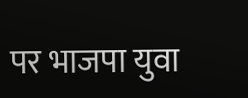पर भाजपा युवा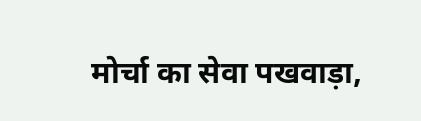मोर्चा का सेवा पखवाड़ा,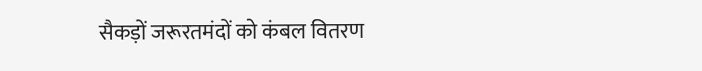सैकड़ों जरूरतमंदों को कंबल वितरण